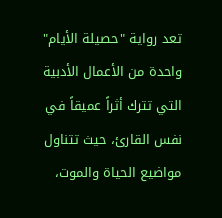تعد رواية "حصيلة الأيام" واحدة من الأعمال الأدبية التي تترك أثراً عميقاً في نفس القارئ، حيث تتناول مواضيع الحياة والموت،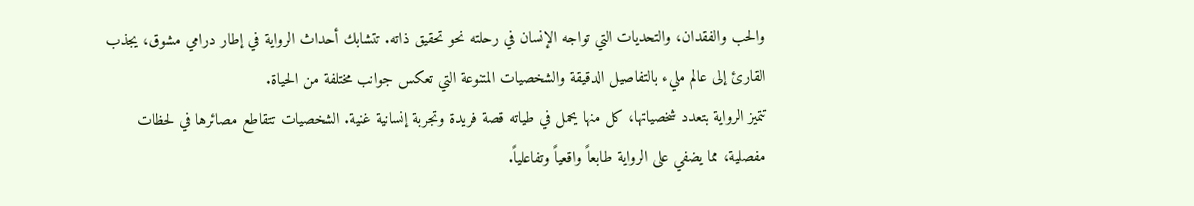والحب والفقدان، والتحديات التي تواجه الإنسان في رحلته نحو تحقيق ذاته. تتشابك أحداث الرواية في إطار درامي مشوق، يجذب القارئ إلى عالم مليء بالتفاصيل الدقيقة والشخصيات المتنوعة التي تعكس جوانب مختلفة من الحياة.
تتميز الرواية بتعدد شخصياتها، كل منها يحمل في طياته قصة فريدة وتجربة إنسانية غنية. الشخصيات تتقاطع مصائرها في لحظات مفصلية، مما يضفي على الرواية طابعاً واقعياً وتفاعلياً.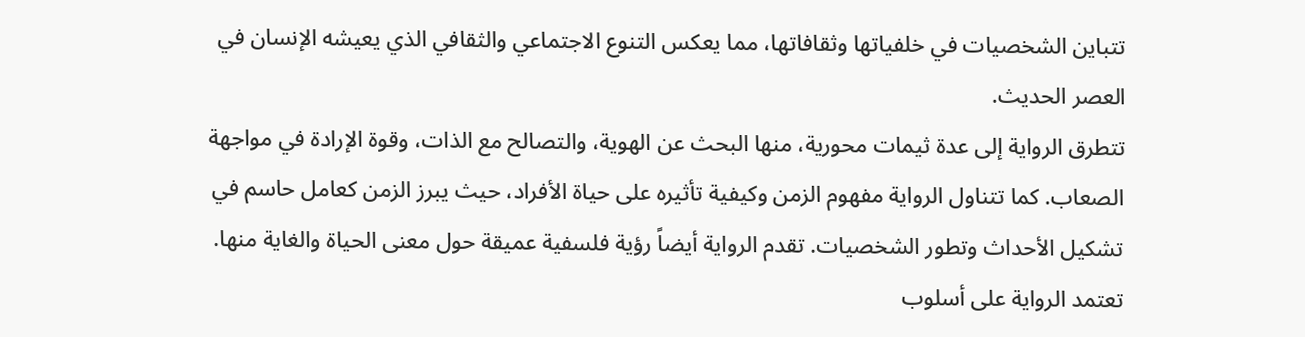تتباين الشخصيات في خلفياتها وثقافاتها، مما يعكس التنوع الاجتماعي والثقافي الذي يعيشه الإنسان في العصر الحديث.
تتطرق الرواية إلى عدة ثيمات محورية، منها البحث عن الهوية، والتصالح مع الذات، وقوة الإرادة في مواجهة الصعاب. كما تتناول الرواية مفهوم الزمن وكيفية تأثيره على حياة الأفراد، حيث يبرز الزمن كعامل حاسم في تشكيل الأحداث وتطور الشخصيات. تقدم الرواية أيضاً رؤية فلسفية عميقة حول معنى الحياة والغاية منها.
تعتمد الرواية على أسلوب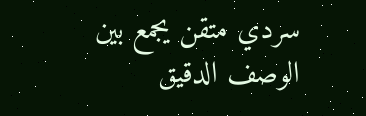سردي متقن يجمع بين الوصف الدقيق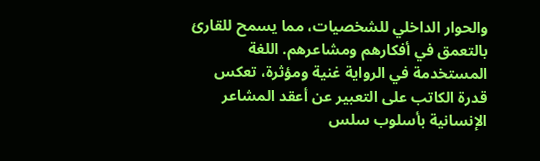والحوار الداخلي للشخصيات، مما يسمح للقارئ بالتعمق في أفكارهم ومشاعرهم. اللغة المستخدمة في الرواية غنية ومؤثرة، تعكس قدرة الكاتب على التعبير عن أعقد المشاعر الإنسانية بأسلوب سلس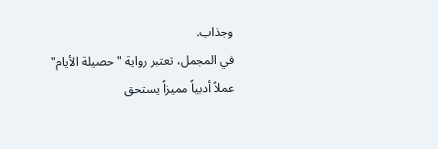وجذاب.
في المجمل، تعتبر رواية "حصيلة الأيام" عملاً أدبياً مميزاً يستحق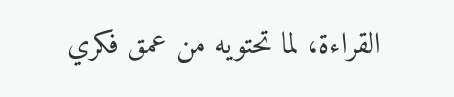القراءة، لما تحتويه من عمق فكري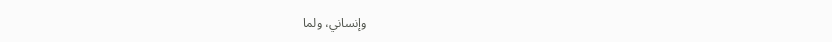وإنساني، ولما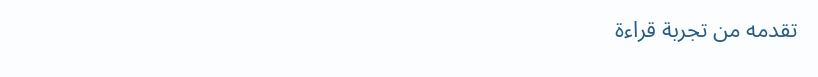تقدمه من تجربة قراءة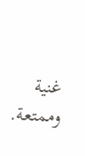غنية وممتعة.